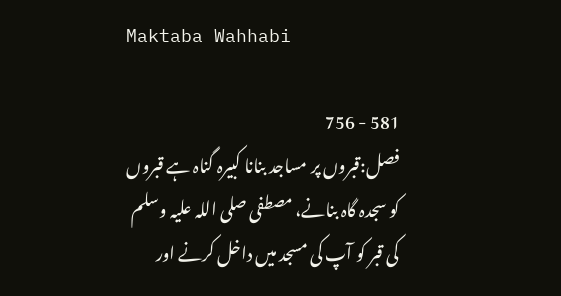Maktaba Wahhabi

581 - 756
فصل:قبروں پر مساجد بنانا کبیرہ گناہ ہے قبروں کو سجدہ گاہ بنانے، مصطفی صلی اللہ علیہ وسلم کی قبر کو آپ کی مسجد میں داخل کرنے اور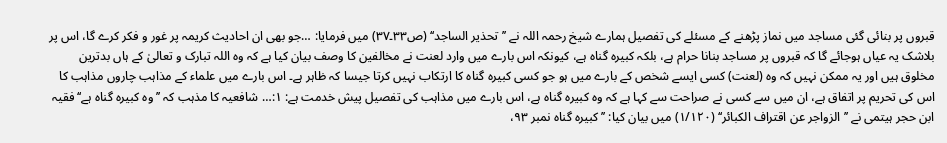قبروں پر بنائی گئی مساجد میں نماز پڑھنے کے مسئلے کی تفصیل ہمارے شیخ رحمہ اللہ نے ’’تحذیر الساجد‘‘ (ص۳۳۔۳۷) میں فرمایا: …جو بھی ان احادیث کریمہ پر غور و فکر کرے گا، اس پر بلاشک یہ عیاں ہوجائے گا کہ قبروں پر مساجد بنانا حرام ہے، بلکہ کبیرہ گناہ ہے، کیونکہ اس بارے میں وارد لعنت نے مخالفین کا وصف بیان کیا ہے کہ وہ اللہ تبارک و تعالیٰ کے ہاں بدترین مخلوق ہیں اور یہ ممکن نہیں کہ وہ (لعنت) کسی ایسے شخص کے بارے میں ہو جو کسی کبیرہ گناہ کا ارتکاب نہیں کرتا جیسا کہ ظاہر ہے۔ اس بارے میں علماء کے مذاہب چاروں مذاہب کا اس کی تحریم پر اتفاق ہے، ان میں سے کسی نے صراحت سے کہا ہے کہ وہ کبیرہ گناہ ہے، اس بارے میں مذاہب کی تفصیل پیش خدمت ہے: ۱:… شافعیہ کا مذہب کہ ’’وہ کبیرہ گناہ ہے‘‘ فقیہ ابن حجر ہیتمی نے ’’الزواجر عن اقتراف الکبائر‘‘ (۱/۱۲۰) میں بیان کیا: ’’کبیرہ گناہ نمبر ۹۳،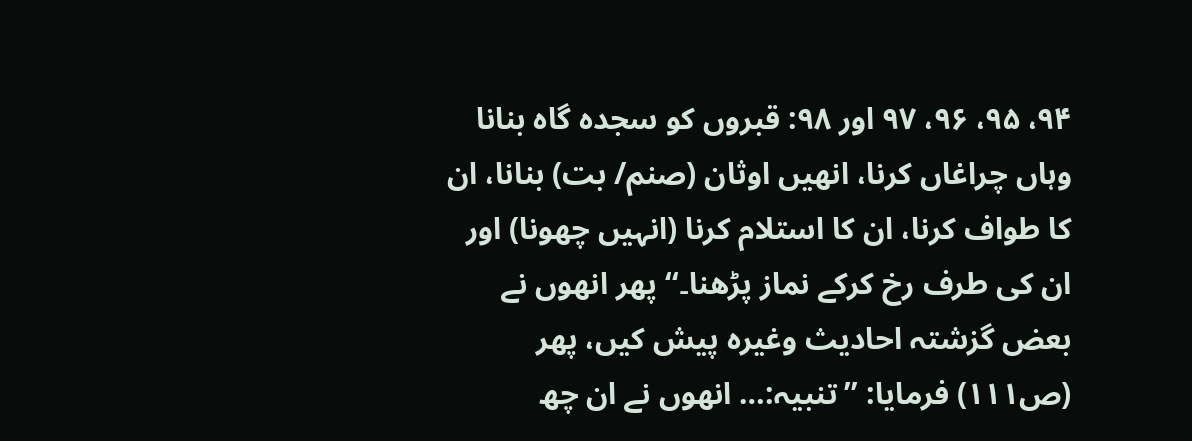۹۴، ۹۵، ۹۶، ۹۷ اور ۹۸: قبروں کو سجدہ گاہ بنانا وہاں چراغاں کرنا، انھیں اوثان (صنم/ بت) بنانا، ان کا طواف کرنا، ان کا استلام کرنا (انہیں چھونا) اور ان کی طرف رخ کرکے نماز پڑھنا۔‘‘ پھر انھوں نے بعض گزشتہ احادیث وغیرہ پیش کیں، پھر (ص۱۱۱) فرمایا: ’’تنبیہ:… انھوں نے ان چھ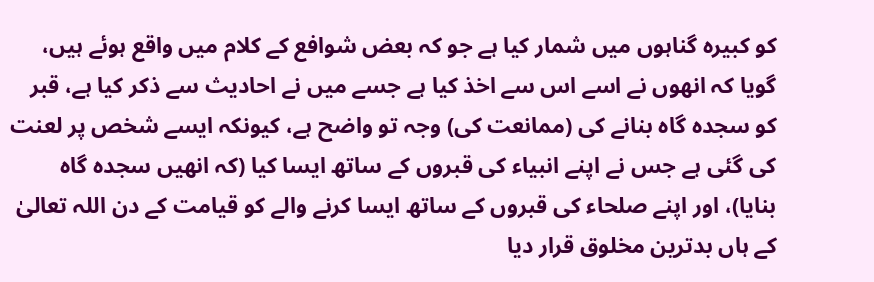کو کبیرہ گناہوں میں شمار کیا ہے جو کہ بعض شوافع کے کلام میں واقع ہوئے ہیں، گویا کہ انھوں نے اسے اس سے اخذ کیا ہے جسے میں نے احادیث سے ذکر کیا ہے، قبر کو سجدہ گاہ بنانے کی (ممانعت کی) وجہ تو واضح ہے، کیونکہ ایسے شخص پر لعنت کی گئی ہے جس نے اپنے انبیاء کی قبروں کے ساتھ ایسا کیا (کہ انھیں سجدہ گاہ بنایا)، اور اپنے صلحاء کی قبروں کے ساتھ ایسا کرنے والے کو قیامت کے دن اللہ تعالیٰ کے ہاں بدترین مخلوق قرار دیا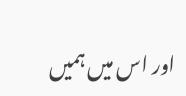اور اس میں ہمیں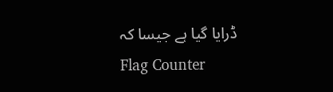ڈرایا گیا ہے جیسا کہ
Flag Counter